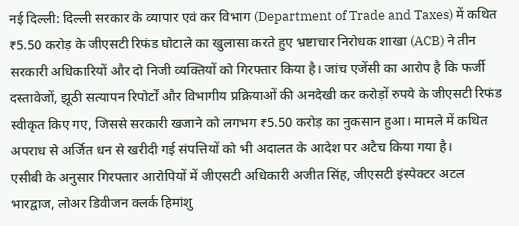नई दिल्ली: दिल्ली सरकार के व्यापार एवं कर विभाग (Department of Trade and Taxes) में कथित ₹5.50 करोड़ के जीएसटी रिफंड घोटाले का खुलासा करते हुए भ्रष्टाचार निरोधक शाखा (ACB) ने तीन सरकारी अधिकारियों और दो निजी व्यक्तियों को गिरफ्तार किया है। जांच एजेंसी का आरोप है कि फर्जी दस्तावेजों, झूठी सत्यापन रिपोर्टों और विभागीय प्रक्रियाओं की अनदेखी कर करोड़ों रुपये के जीएसटी रिफंड स्वीकृत किए गए, जिससे सरकारी खजाने को लगभग ₹5.50 करोड़ का नुकसान हुआ। मामले में कथित अपराध से अर्जित धन से खरीदी गई संपत्तियों को भी अदालत के आदेश पर अटैच किया गया है।
एसीबी के अनुसार गिरफ्तार आरोपियों में जीएसटी अधिकारी अजीत सिंह, जीएसटी इंस्पेक्टर अटल भारद्वाज, लोअर डिवीजन क्लर्क हिमांशु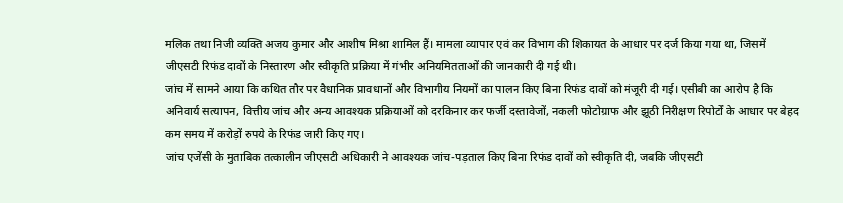मलिक तथा निजी व्यक्ति अजय कुमार और आशीष मिश्रा शामिल हैं। मामला व्यापार एवं कर विभाग की शिकायत के आधार पर दर्ज किया गया था, जिसमें जीएसटी रिफंड दावों के निस्तारण और स्वीकृति प्रक्रिया में गंभीर अनियमितताओं की जानकारी दी गई थी।
जांच में सामने आया कि कथित तौर पर वैधानिक प्रावधानों और विभागीय नियमों का पालन किए बिना रिफंड दावों को मंजूरी दी गई। एसीबी का आरोप है कि अनिवार्य सत्यापन, वित्तीय जांच और अन्य आवश्यक प्रक्रियाओं को दरकिनार कर फर्जी दस्तावेजों, नकली फोटोग्राफ और झूठी निरीक्षण रिपोर्टों के आधार पर बेहद कम समय में करोड़ों रुपये के रिफंड जारी किए गए।
जांच एजेंसी के मुताबिक तत्कालीन जीएसटी अधिकारी ने आवश्यक जांच-पड़ताल किए बिना रिफंड दावों को स्वीकृति दी, जबकि जीएसटी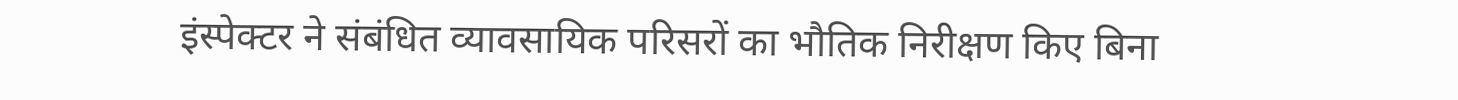इंस्पेक्टर ने संबंधित व्यावसायिक परिसरों का भौतिक निरीक्षण किए बिना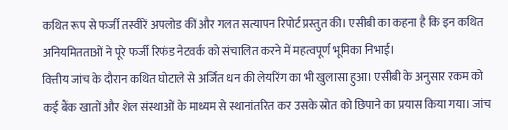कथित रूप से फर्जी तस्वीरें अपलोड कीं और गलत सत्यापन रिपोर्ट प्रस्तुत की। एसीबी का कहना है कि इन कथित अनियमितताओं ने पूरे फर्जी रिफंड नेटवर्क को संचालित करने में महत्वपूर्ण भूमिका निभाई।
वित्तीय जांच के दौरान कथित घोटाले से अर्जित धन की लेयरिंग का भी खुलासा हुआ। एसीबी के अनुसार रकम को कई बैंक खातों और शेल संस्थाओं के माध्यम से स्थानांतरित कर उसके स्रोत को छिपाने का प्रयास किया गया। जांच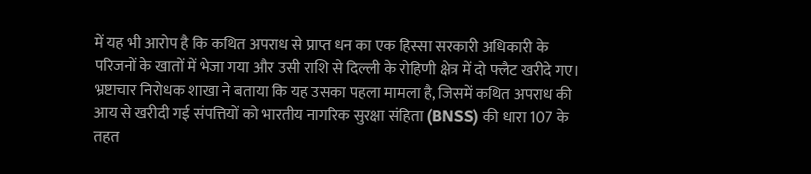में यह भी आरोप है कि कथित अपराध से प्राप्त धन का एक हिस्सा सरकारी अधिकारी के परिजनों के खातों में भेजा गया और उसी राशि से दिल्ली के रोहिणी क्षेत्र में दो फ्लैट खरीदे गए।
भ्रष्टाचार निरोधक शाखा ने बताया कि यह उसका पहला मामला है, जिसमें कथित अपराध की आय से खरीदी गई संपत्तियों को भारतीय नागरिक सुरक्षा संहिता (BNSS) की धारा 107 के तहत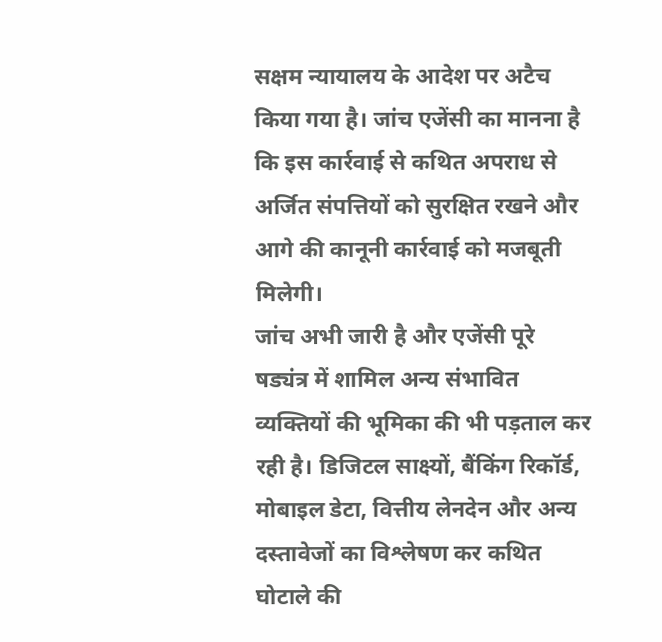सक्षम न्यायालय के आदेश पर अटैच किया गया है। जांच एजेंसी का मानना है कि इस कार्रवाई से कथित अपराध से अर्जित संपत्तियों को सुरक्षित रखने और आगे की कानूनी कार्रवाई को मजबूती मिलेगी।
जांच अभी जारी है और एजेंसी पूरे षड्यंत्र में शामिल अन्य संभावित व्यक्तियों की भूमिका की भी पड़ताल कर रही है। डिजिटल साक्ष्यों, बैंकिंग रिकॉर्ड, मोबाइल डेटा, वित्तीय लेनदेन और अन्य दस्तावेजों का विश्लेषण कर कथित घोटाले की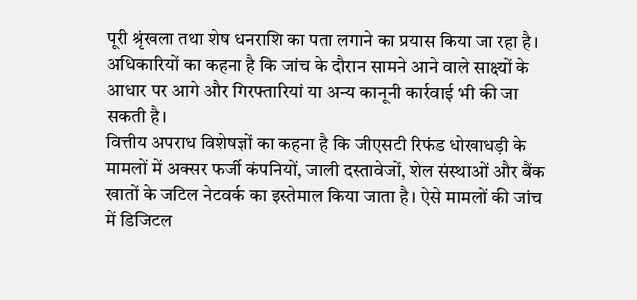पूरी श्रृंखला तथा शेष धनराशि का पता लगाने का प्रयास किया जा रहा है। अधिकारियों का कहना है कि जांच के दौरान सामने आने वाले साक्ष्यों के आधार पर आगे और गिरफ्तारियां या अन्य कानूनी कार्रवाई भी की जा सकती है।
वित्तीय अपराध विशेषज्ञों का कहना है कि जीएसटी रिफंड धोखाधड़ी के मामलों में अक्सर फर्जी कंपनियों, जाली दस्तावेजों, शेल संस्थाओं और बैंक खातों के जटिल नेटवर्क का इस्तेमाल किया जाता है। ऐसे मामलों की जांच में डिजिटल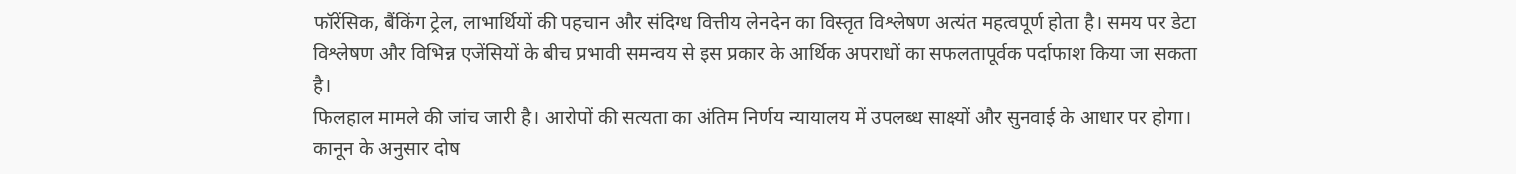फॉरेंसिक, बैंकिंग ट्रेल, लाभार्थियों की पहचान और संदिग्ध वित्तीय लेनदेन का विस्तृत विश्लेषण अत्यंत महत्वपूर्ण होता है। समय पर डेटा विश्लेषण और विभिन्न एजेंसियों के बीच प्रभावी समन्वय से इस प्रकार के आर्थिक अपराधों का सफलतापूर्वक पर्दाफाश किया जा सकता है।
फिलहाल मामले की जांच जारी है। आरोपों की सत्यता का अंतिम निर्णय न्यायालय में उपलब्ध साक्ष्यों और सुनवाई के आधार पर होगा। कानून के अनुसार दोष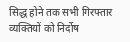सिद्ध होने तक सभी गिरफ्तार व्यक्तियों को निर्दोष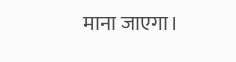माना जाएगा।